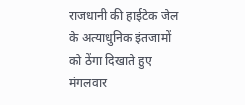राजधानी की हाईटेक जेल के अत्याधुनिक इंतजामों को ठेंगा दिखाते हुए मंगलवार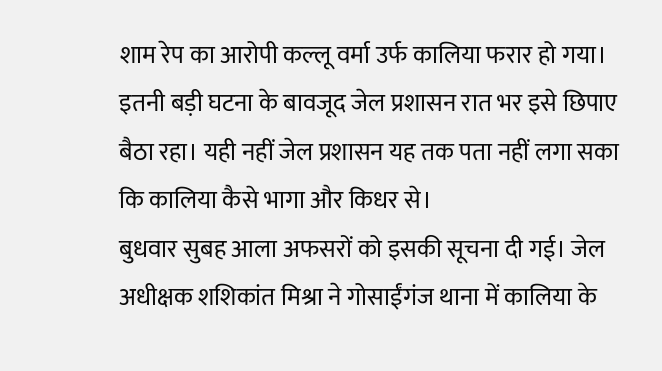शाम रेप का आरोपी कल्लू वर्मा उर्फ कालिया फरार हो गया। इतनी बड़ी घटना के बावजूद जेल प्रशासन रात भर इसे छिपाए बैठा रहा। यही नहीं जेल प्रशासन यह तक पता नहीं लगा सका कि कालिया कैसे भागा और किधर से।
बुधवार सुबह आला अफसरों को इसकी सूचना दी गई। जेल अधीक्षक शशिकांत मिश्रा ने गोसाईंगंज थाना में कालिया के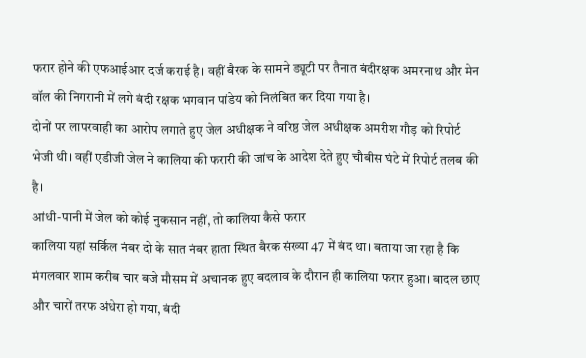फरार होने की एफआईआर दर्ज कराई है। वहीं बैरक के सामने ड्यूटी पर तैनात बंदीरक्षक अमरनाथ और मेन वॉल की निगरानी में लगे बंदी रक्षक भगवान पांडेय को निलंबित कर दिया गया है।
दोनों पर लापरवाही का आरोप लगाते हुए जेल अधीक्षक ने वरिष्ठ जेल अधीक्षक अमरीश गौड़ को रिपोर्ट भेजी थी। वहीं एडीजी जेल ने कालिया की फरारी की जांच के आदेश देते हुए चौबीस घंटे में रिपोर्ट तलब की है।
आंधी-पानी में जेल को कोई नुकसान नहीं, तो कालिया कैसे फरार
कालिया यहां सर्किल नंबर दो के सात नंबर हाता स्थित बैरक संख्या 47 में बंद था। बताया जा रहा है कि मंगलवार शाम करीब चार बजे मौसम में अचानक हुए बदलाव के दौरान ही कालिया फरार हुआ। बादल छाए और चारों तरफ अंधेरा हो गया, बंदी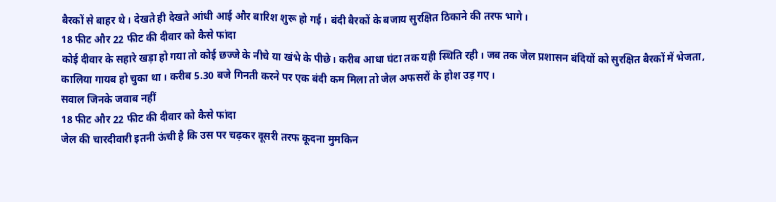बैरकों से बाहर थे। देखते ही देखते आंधी आई और बारिश शुरू हो गई। बंदी बैरकों के बजाय सुरक्षित ठिकाने की तरफ भागे।
18 फीट और 22 फीट की दीवार को कैसे फांदा
कोई दीवार के सहारे खड़ा हो गया तो कोई छज्जे के नीचे या खंभे के पीछे। करीब आधा घंटा तक यही स्थिति रही। जब तक जेल प्रशासन बंदियों को सुरक्षित बैरकों में भेजता, कालिया गायब हो चुका था। करीब 5.30 बजे गिनती करने पर एक बंदी कम मिला तो जेल अफसरों के होश उड़ गए।
सवाल जिनके जवाब नहीं
18 फीट और 22 फीट की दीवार को कैसे फांदा
जेल की चारदीवारी इतनी ऊंची है कि उस पर चढ़कर दूसरी तरफ कूदना मुमकिन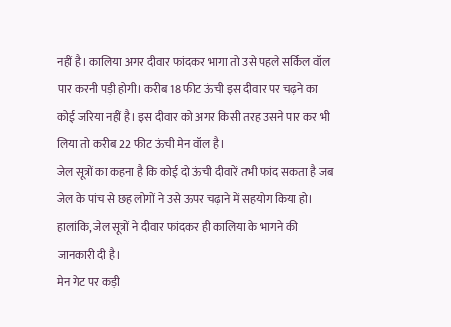नहीं है। कालिया अगर दीवार फांदकर भागा तो उसे पहले सर्किल वॉल पार करनी पड़ी होगी। करीब 18 फीट ऊंची इस दीवार पर चढ़ने का कोई जरिया नहीं है। इस दीवार को अगर किसी तरह उसने पार कर भी लिया तो करीब 22 फीट ऊंची मेन वॉल है।
जेल सूत्रों का कहना है कि कोई दो ऊंची दीवारें तभी फांद सकता है जब जेल के पांच से छह लोगों ने उसे ऊपर चढ़ाने में सहयोग किया हो। हालांकि, जेल सूत्रों ने दीवार फांदकर ही कालिया के भागने की जानकारी दी है।
मेन गेट पर कड़ी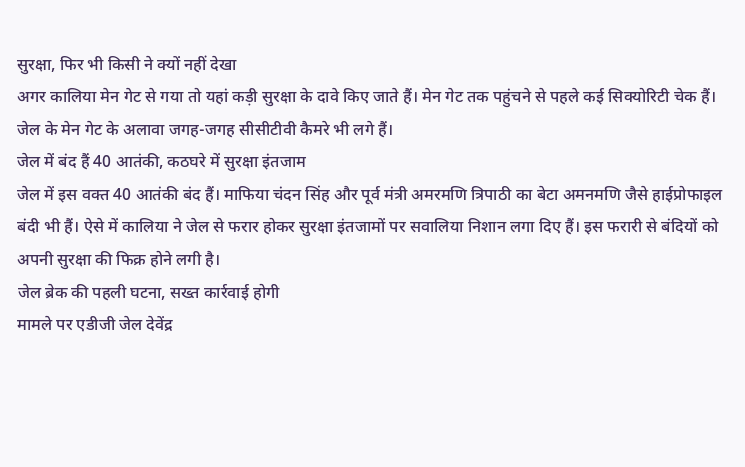सुरक्षा, फिर भी किसी ने क्यों नहीं देखा
अगर कालिया मेन गेट से गया तो यहां कड़ी सुरक्षा के दावे किए जाते हैं। मेन गेट तक पहुंचने से पहले कई सिक्योरिटी चेक हैं। जेल के मेन गेट के अलावा जगह-जगह सीसीटीवी कैमरे भी लगे हैं।
जेल में बंद हैं 40 आतंकी, कठघरे में सुरक्षा इंतजाम
जेल में इस वक्त 40 आतंकी बंद हैं। माफिया चंदन सिंह और पूर्व मंत्री अमरमणि त्रिपाठी का बेटा अमनमणि जैसे हाईप्रोफाइल बंदी भी हैं। ऐसे में कालिया ने जेल से फरार होकर सुरक्षा इंतजामों पर सवालिया निशान लगा दिए हैं। इस फरारी से बंदियों को अपनी सुरक्षा की फिक्र होने लगी है।
जेल ब्रेक की पहली घटना, सख्त कार्रवाई होगी
मामले पर एडीजी जेल देवेंद्र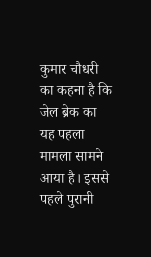कुमार चौधरी का कहना है कि जेल ब्रेक का यह पहला मामला सामने आया है। इससे पहले पुरानी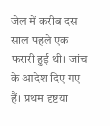जेल में करीब दस साल पहले एक फरारी हुई थी। जांच के आदेश दिए गए हैं। प्रथम दृष्टया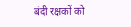बंदी रक्षकों को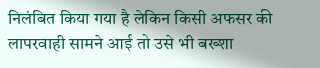निलंबित किया गया है लेकिन किसी अफसर की लापरवाही सामने आई तो उसे भी बख्शा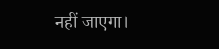नहीं जाएगा।